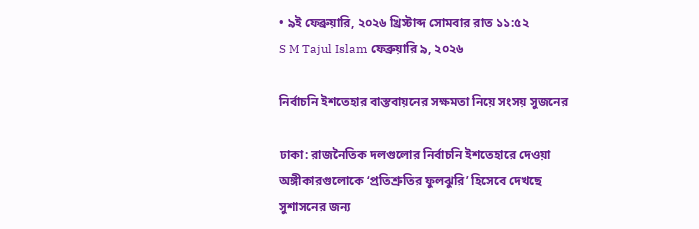• ৯ই ফেব্রুয়ারি, ২০২৬ খ্রিস্টাব্দ সোমবার রাত ১১:৫২
S M Tajul Islam ফেব্রুয়ারি ৯, ২০২৬

নির্বাচনি ইশতেহার বাস্তবায়নের সক্ষমতা নিয়ে সংসয় সুজনের

ঢাকা: রাজনৈতিক দলগুলোর নির্বাচনি ইশতেহারে দেওয়া অঙ্গীকারগুলোকে ‘প্রতিশ্রুতির ফুলঝুরি’ হিসেবে দেখছে সুশাসনের জন্য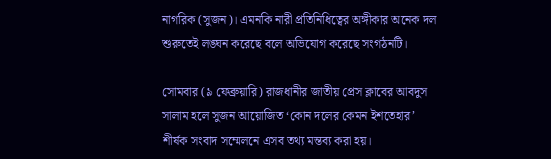নাগরিক (সুজন)। এমনকি নারী প্রতিনিধিত্বের অঙ্গীকার অনেক দল শুরুতেই লঙ্ঘন করেছে বলে অভিযোগ করেছে সংগঠনটি।

সোমবার (৯ ফেব্রুয়ারি) রাজধানীর জাতীয় প্রেস ক্লাবের আবদুস সালাম হলে সুজন আয়োজিত ‘কোন দলের কেমন ইশতেহার’ শীর্ষক সংবাদ সম্মেলনে এসব তথ্য মন্তব্য করা হয়।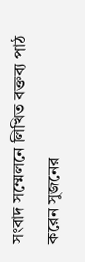সংবাদ সম্মেলনে লিখিত বক্তব্য পাঠ করেন সুজনের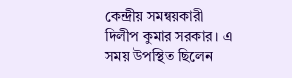কেন্দ্রীয় সমন্বয়কারী দিলীপ কুমার সরকার। এ সময় উপস্থিত ছিলেন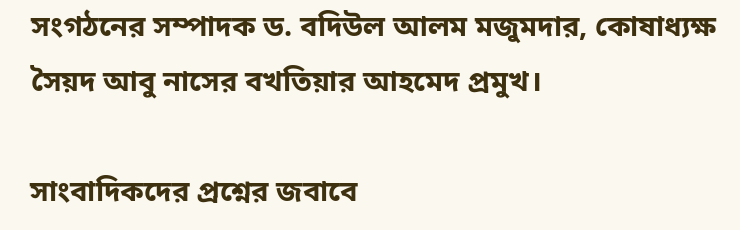সংগঠনের সম্পাদক ড. বদিউল আলম মজুমদার, কোষাধ্যক্ষ সৈয়দ আবু নাসের বখতিয়ার আহমেদ প্রমুখ।

সাংবাদিকদের প্রশ্নের জবাবে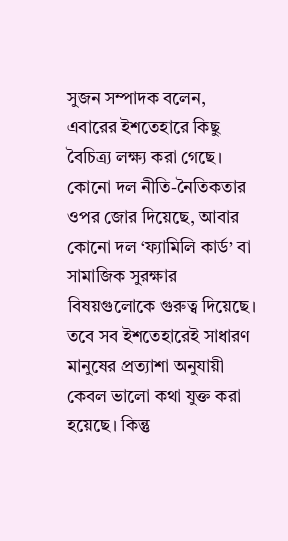সুজন সম্পাদক বলেন, এবারের ইশতেহারে কিছু বৈচিত্র্য লক্ষ্য করা গেছে। কোনো দল নীতি-নৈতিকতার ওপর জোর দিয়েছে, আবার কোনো দল ‘ফ্যামিলি কার্ড’ বা সামাজিক সুরক্ষার বিষয়গুলোকে গুরুত্ব দিয়েছে। তবে সব ইশতেহারেই সাধারণ মানুষের প্রত্যাশা অনুযায়ী কেবল ভালো কথা যুক্ত করা হয়েছে। কিন্তু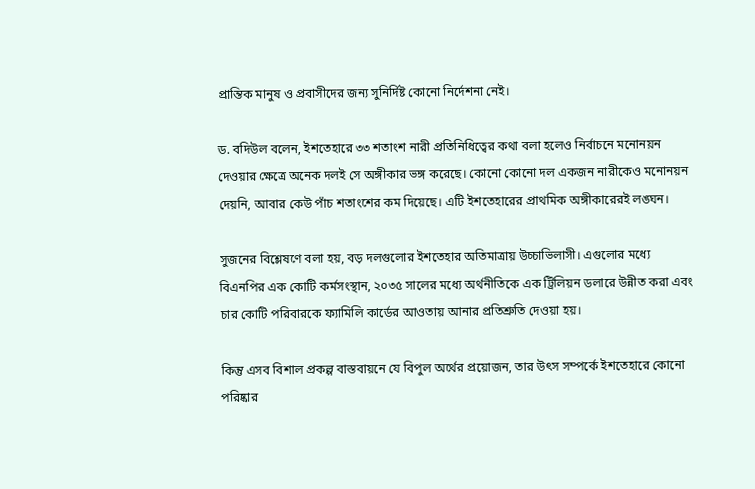প্রান্তিক মানুষ ও প্রবাসীদের জন্য সুনির্দিষ্ট কোনো নির্দেশনা নেই।

ড. বদিউল বলেন, ইশতেহারে ৩৩ শতাংশ নারী প্রতিনিধিত্বের কথা বলা হলেও নির্বাচনে মনোনয়ন দেওয়ার ক্ষেত্রে অনেক দলই সে অঙ্গীকার ভঙ্গ করেছে। কোনো কোনো দল একজন নারীকেও মনোনয়ন দেয়নি, আবার কেউ পাঁচ শতাংশের কম দিয়েছে। এটি ইশতেহারের প্রাথমিক অঙ্গীকারেরই লঙ্ঘন।

সুজনের বিশ্লেষণে বলা হয়, বড় দলগুলোর ইশতেহার অতিমাত্রায় উচ্চাভিলাসী। এগুলোর মধ্যে বিএনপির এক কোটি কর্মসংস্থান, ২০৩৫ সালের মধ্যে অর্থনীতিকে এক ট্রিলিয়ন ডলারে উন্নীত করা এবং চার কোটি পরিবারকে ফ্যামিলি কার্ডের আওতায় আনার প্রতিশ্রুতি দেওয়া হয়।

কিন্তু এসব বিশাল প্রকল্প বাস্তবায়নে যে বিপুল অর্থের প্রয়োজন, তার উৎস সম্পর্কে ইশতেহারে কোনো পরিষ্কার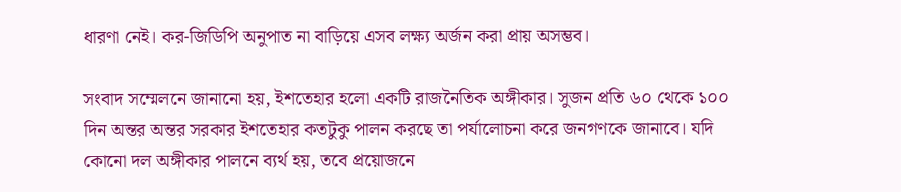ধারণা নেই। কর-জিডিপি অনুপাত না বাড়িয়ে এসব লক্ষ্য অর্জন করা প্রায় অসম্ভব।

সংবাদ সম্মেলনে জানানো হয়, ইশতেহার হলো একটি রাজনৈতিক অঙ্গীকার। সুজন প্রতি ৬০ থেকে ১০০ দিন অন্তর অন্তর সরকার ইশতেহার কতটুকু পালন করছে তা পর্যালোচনা করে জনগণকে জানাবে। যদি কোনো দল অঙ্গীকার পালনে ব্যর্থ হয়, তবে প্রয়োজনে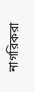নাগরিকরা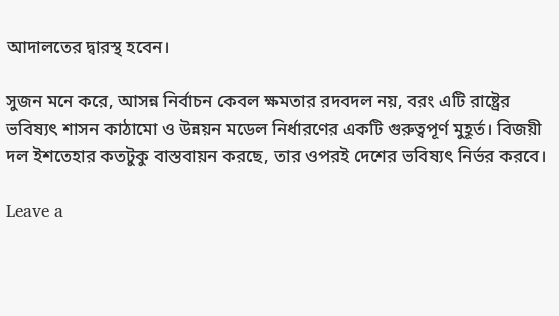আদালতের দ্বারস্থ হবেন।

সুজন মনে করে, আসন্ন নির্বাচন কেবল ক্ষমতার রদবদল নয়, বরং এটি রাষ্ট্রের ভবিষ্যৎ শাসন কাঠামো ও উন্নয়ন মডেল নির্ধারণের একটি গুরুত্বপূর্ণ মুহূর্ত। বিজয়ী দল ইশতেহার কতটুকু বাস্তবায়ন করছে, তার ওপরই দেশের ভবিষ্যৎ নির্ভর করবে।

Leave a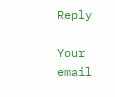Reply

Your email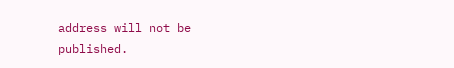address will not be published.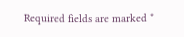Required fields are marked *